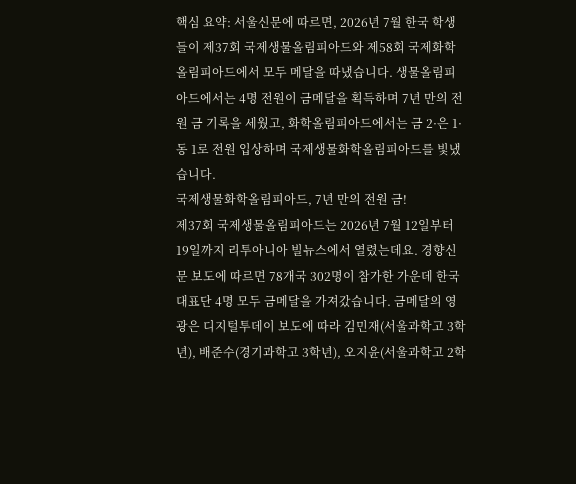핵심 요약: 서울신문에 따르면, 2026년 7월 한국 학생들이 제37회 국제생물올림피아드와 제58회 국제화학올림피아드에서 모두 메달을 따냈습니다. 생물올림피아드에서는 4명 전원이 금메달을 획득하며 7년 만의 전원 금 기록을 세웠고, 화학올림피아드에서는 금 2·은 1·동 1로 전원 입상하며 국제생물화학올림피아드를 빛냈습니다.
국제생물화학올림피아드, 7년 만의 전원 금!
제37회 국제생물올림피아드는 2026년 7월 12일부터 19일까지 리투아니아 빌뉴스에서 열렸는데요. 경향신문 보도에 따르면 78개국 302명이 참가한 가운데 한국 대표단 4명 모두 금메달을 가져갔습니다. 금메달의 영광은 디지털투데이 보도에 따라 김민재(서울과학고 3학년), 배준수(경기과학고 3학년), 오지윤(서울과학고 2학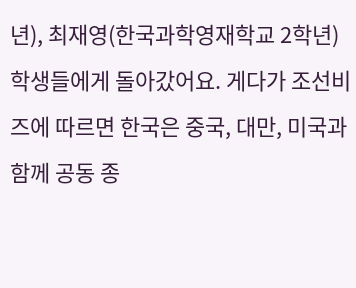년), 최재영(한국과학영재학교 2학년) 학생들에게 돌아갔어요. 게다가 조선비즈에 따르면 한국은 중국, 대만, 미국과 함께 공동 종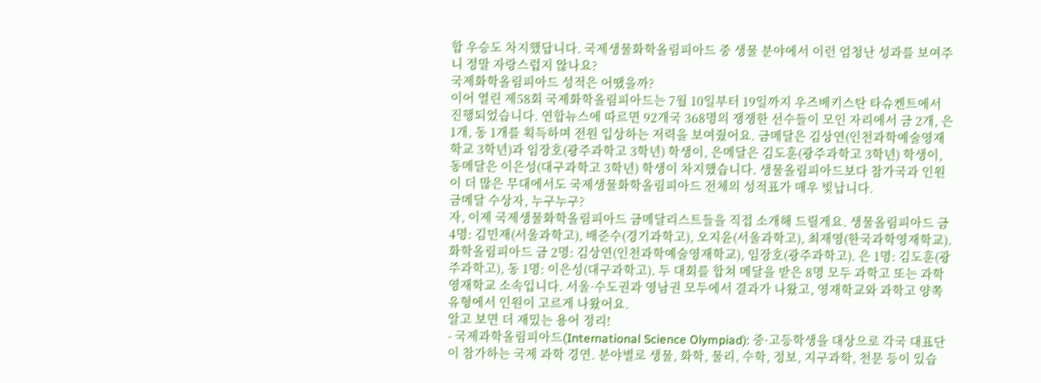합 우승도 차지했답니다. 국제생물화학올림피아드 중 생물 분야에서 이런 엄청난 성과를 보여주니 정말 자랑스럽지 않나요?
국제화학올림피아드 성적은 어땠을까?
이어 열린 제58회 국제화학올림피아드는 7월 10일부터 19일까지 우즈베키스탄 타슈켄트에서 진행되었습니다. 연합뉴스에 따르면 92개국 368명의 쟁쟁한 선수들이 모인 자리에서 금 2개, 은 1개, 동 1개를 획득하며 전원 입상하는 저력을 보여줬어요. 금메달은 김상연(인천과학예술영재학교 3학년)과 임장호(광주과학고 3학년) 학생이, 은메달은 김도훈(광주과학고 3학년) 학생이, 동메달은 이은성(대구과학고 3학년) 학생이 차지했습니다. 생물올림피아드보다 참가국과 인원이 더 많은 무대에서도 국제생물화학올림피아드 전체의 성적표가 매우 빛납니다.
금메달 수상자, 누구누구?
자, 이제 국제생물화학올림피아드 금메달리스트들을 직접 소개해 드릴게요. 생물올림피아드 금 4명: 김민재(서울과학고), 배준수(경기과학고), 오지윤(서울과학고), 최재영(한국과학영재학교). 화학올림피아드 금 2명: 김상연(인천과학예술영재학교), 임장호(광주과학고). 은 1명: 김도훈(광주과학고), 동 1명: 이은성(대구과학고). 두 대회를 합쳐 메달을 받은 8명 모두 과학고 또는 과학영재학교 소속입니다. 서울·수도권과 영남권 모두에서 결과가 나왔고, 영재학교와 과학고 양쪽 유형에서 인원이 고르게 나왔어요.
알고 보면 더 재밌는 용어 정리!
- 국제과학올림피아드(International Science Olympiad): 중·고등학생을 대상으로 각국 대표단이 참가하는 국제 과학 경연. 분야별로 생물, 화학, 물리, 수학, 정보, 지구과학, 천문 등이 있습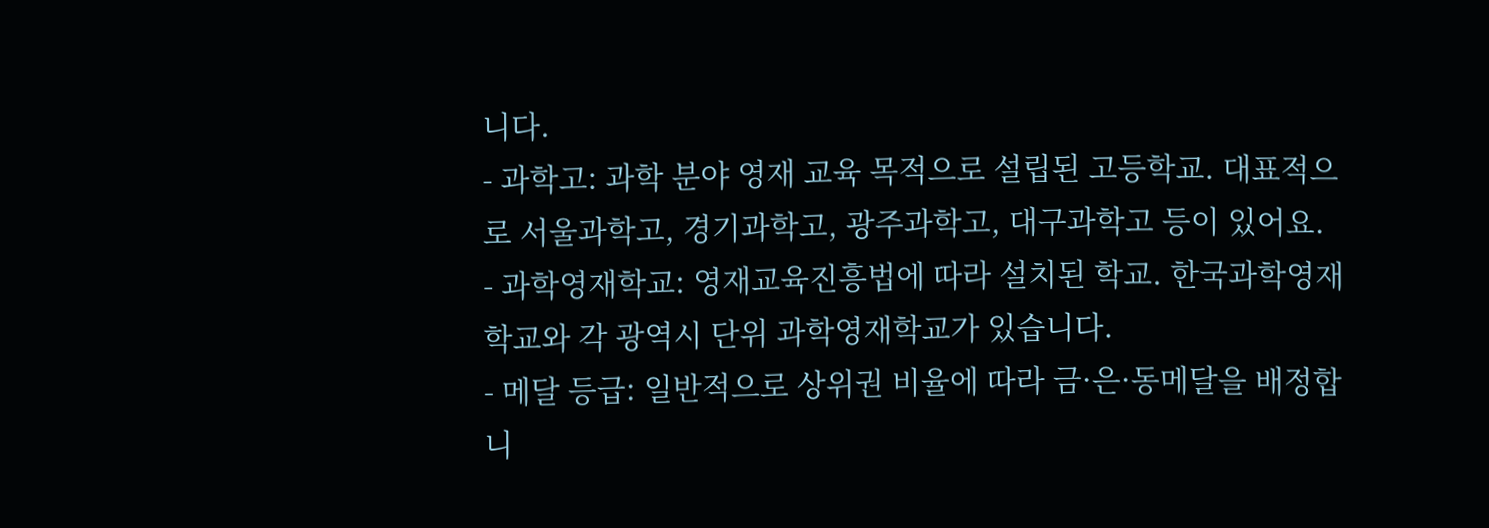니다.
- 과학고: 과학 분야 영재 교육 목적으로 설립된 고등학교. 대표적으로 서울과학고, 경기과학고, 광주과학고, 대구과학고 등이 있어요.
- 과학영재학교: 영재교육진흥법에 따라 설치된 학교. 한국과학영재학교와 각 광역시 단위 과학영재학교가 있습니다.
- 메달 등급: 일반적으로 상위권 비율에 따라 금·은·동메달을 배정합니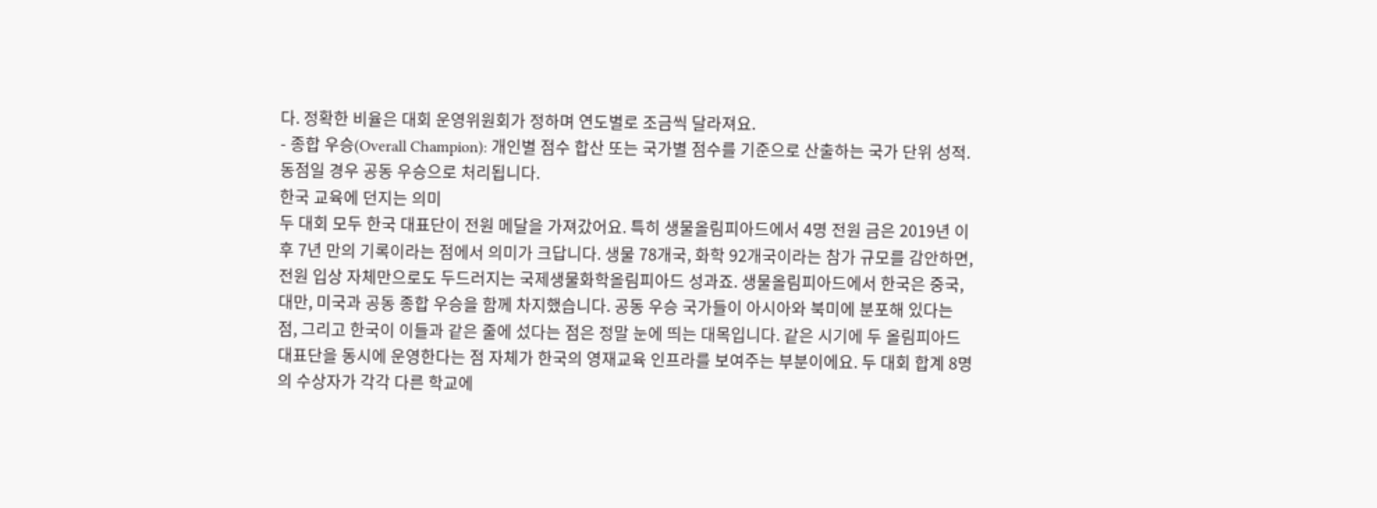다. 정확한 비율은 대회 운영위원회가 정하며 연도별로 조금씩 달라져요.
- 종합 우승(Overall Champion): 개인별 점수 합산 또는 국가별 점수를 기준으로 산출하는 국가 단위 성적. 동점일 경우 공동 우승으로 처리됩니다.
한국 교육에 던지는 의미
두 대회 모두 한국 대표단이 전원 메달을 가져갔어요. 특히 생물올림피아드에서 4명 전원 금은 2019년 이후 7년 만의 기록이라는 점에서 의미가 크답니다. 생물 78개국, 화학 92개국이라는 참가 규모를 감안하면, 전원 입상 자체만으로도 두드러지는 국제생물화학올림피아드 성과죠. 생물올림피아드에서 한국은 중국, 대만, 미국과 공동 종합 우승을 함께 차지했습니다. 공동 우승 국가들이 아시아와 북미에 분포해 있다는 점, 그리고 한국이 이들과 같은 줄에 섰다는 점은 정말 눈에 띄는 대목입니다. 같은 시기에 두 올림피아드 대표단을 동시에 운영한다는 점 자체가 한국의 영재교육 인프라를 보여주는 부분이에요. 두 대회 합계 8명의 수상자가 각각 다른 학교에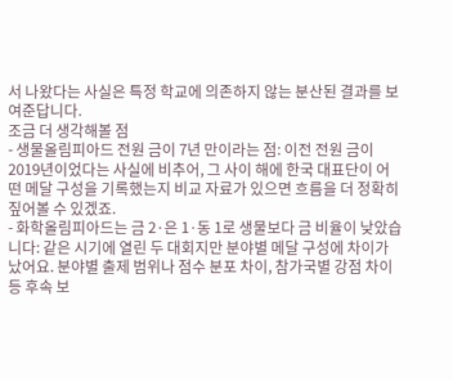서 나왔다는 사실은 특정 학교에 의존하지 않는 분산된 결과를 보여준답니다.
조금 더 생각해볼 점
- 생물올림피아드 전원 금이 7년 만이라는 점: 이전 전원 금이 2019년이었다는 사실에 비추어, 그 사이 해에 한국 대표단이 어떤 메달 구성을 기록했는지 비교 자료가 있으면 흐름을 더 정확히 짚어볼 수 있겠죠.
- 화학올림피아드는 금 2·은 1·동 1로 생물보다 금 비율이 낮았습니다: 같은 시기에 열린 두 대회지만 분야별 메달 구성에 차이가 났어요. 분야별 출제 범위나 점수 분포 차이, 참가국별 강점 차이 등 후속 보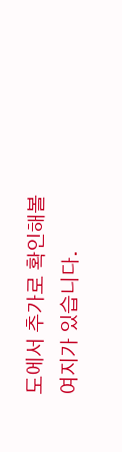도에서 추가로 확인해볼 여지가 있습니다.